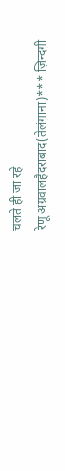चलते ही जा रहे
रेणू अग्रवालहैदराबाद(तेलंगाना)*** ज़िन्दगी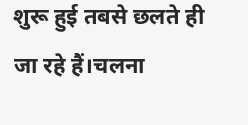शुरू हुई तबसे छलते ही जा रहे हैं।चलना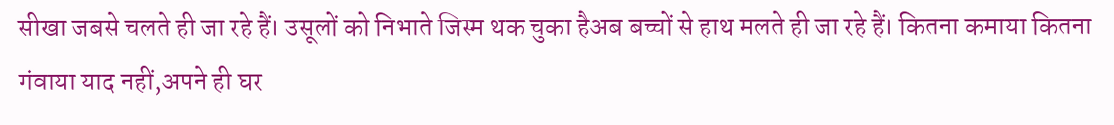सीखा जबसे चलते ही जा रहे हैं। उसूलों को निभाते जिस्म थक चुका हैअब बच्चों से हाथ मलते ही जा रहे हैं। कितना कमाया कितना गंवाया याद नहीं,अपने ही घर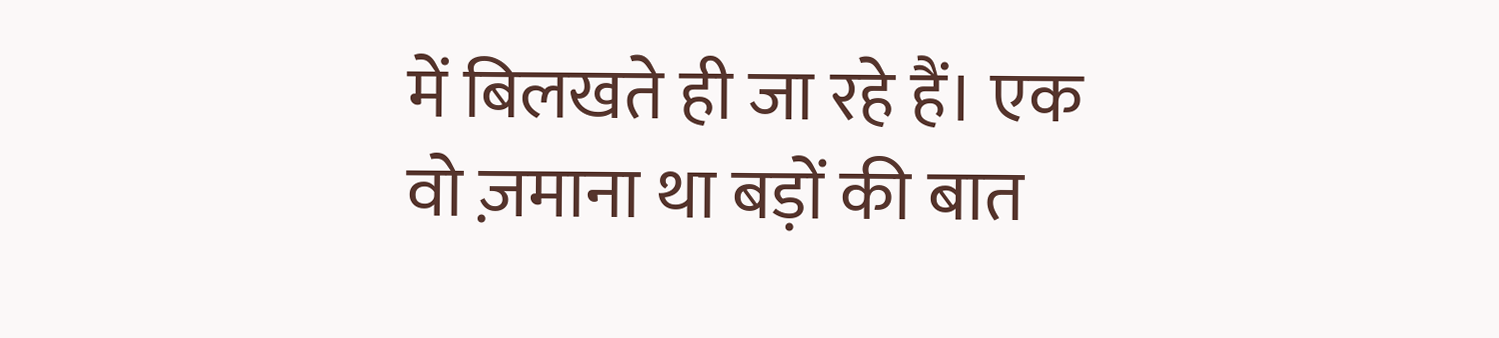में बिलखते ही जा रहे हैं। एक वो ज़माना था बड़ों की बात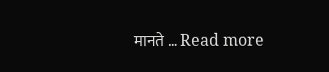मानते … Read more